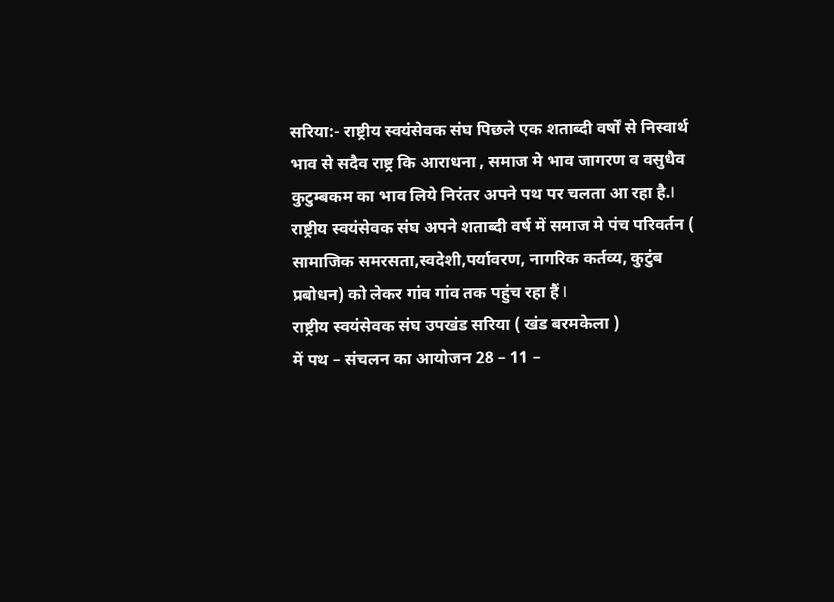सरिया:- राष्ट्रीय स्वयंसेवक संघ पिछले एक शताब्दी वर्षों से निस्वार्थ भाव से सदैव राष्ट्र कि आराधना , समाज मे भाव जागरण व वसुधैव कुटुम्बकम का भाव लिये निरंतर अपने पथ पर चलता आ रहा है.l
राष्ट्रीय स्वयंसेवक संघ अपने शताब्दी वर्ष में समाज मे पंच परिवर्तन ( सामाजिक समरसता,स्वदेशी,पर्यावरण, नागरिक कर्तव्य, कुटुंब प्रबोधन) को लेकर गांव गांव तक पहुंच रहा हैं l
राष्ट्रीय स्वयंसेवक संघ उपखंड सरिया ( खंड बरमकेला )
में पथ – संचलन का आयोजन 28 – 11 –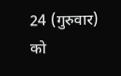24 (गुरुवार) को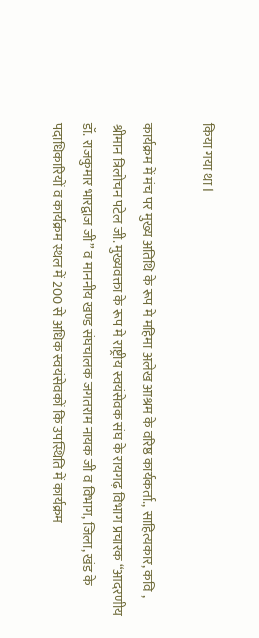किया गया था l

कार्यक्रम में मंच पर मुख्य अतिथि के रूप मे महिमा अलेख आश्रम के वरिष्ठ कार्यकर्ता., साहित्यकार, कवि , श्रीमान त्रिलोचन पटेल जी. मुख्यवक्ता के रूप मे राष्ट्रीय स्वयंसेवक संघ के रायगढ़ विभाग प्रचारक “आदरणीय डॉ. राजकुमार भारद्वाज जी” व माननीय खण्ड संघचालक जगतराम नायक जी व विभाग, जिला, खंड के पदाधिकारियों व कार्यक्रम स्थल में 200 से अधिक स्वयंसेवकों कि उपस्थिति में कार्यक्रम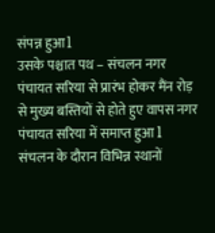संपन्न हुआ l
उसके पश्चात पथ – संचलन नगर पंचायत सरिया से प्रारंभ होकर मैंन रोड़ से मुख्य बस्तियों से होते हुए वापस नगर पंचायत सरिया में समाप्त हुआ l
संचलन के दौरान विभिन्न स्थानों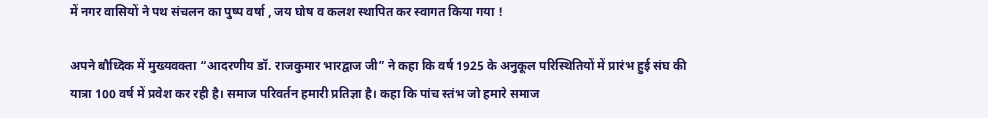में नगर वासियों ने पथ संचलन का पुष्प वर्षा , जय घोष व कलश स्थापित कर स्वागत किया गया !

अपने बौध्दिक में मुख्यवक्ता “आदरणीय डॉ. राजकुमार भारद्वाज जी” ने कहा कि वर्ष 1925 के अनुकूल परिस्थितियों में प्रारंभ हुई संघ की यात्रा 100 वर्ष में प्रवेश कर रही है। समाज परिवर्तन हमारी प्रतिज्ञा है। कहा कि पांच स्तंभ जो हमारे समाज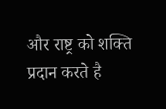और राष्ट्र को शक्ति प्रदान करते है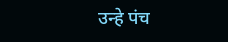उन्हे पंच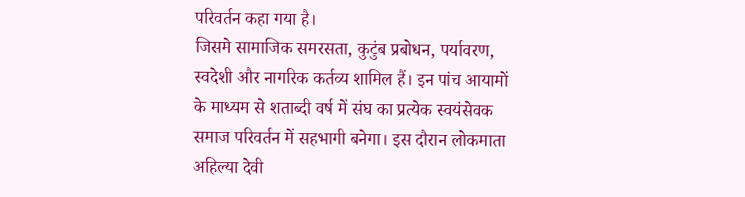परिवर्तन कहा गया है।
जिसमे सामाजिक समरसता, कुटुंब प्रबोधन, पर्यावरण, स्वदेशी और नागरिक कर्तव्य शामिल हैं। इन पांच आयामों के माध्यम से शताब्दी वर्ष में संघ का प्रत्येक स्वयंसेवक समाज परिवर्तन में सहभागी बनेगा। इस दौरान लोकमाता अहिल्या देवी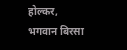होल्कर, भगवान बिरसा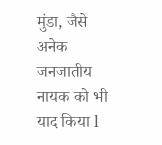मुंडा, जैसे अनेक जनजातीय नायक को भी याद किया l